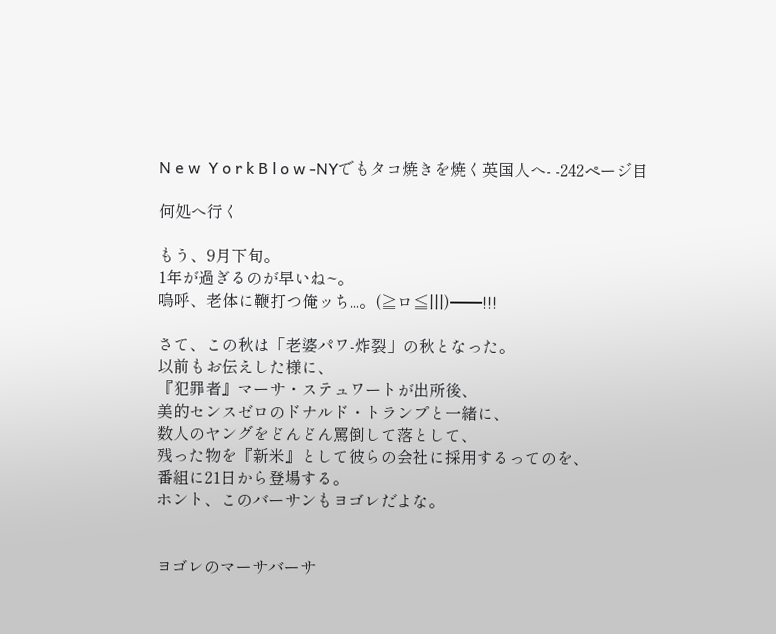N e w  Y o r k B l o w -NYでもタコ焼きを焼く英国人へ- -242ページ目

何処へ行く

もう、9月下旬。
1年が過ぎるのが早いね~。
嗚呼、老体に鞭打つ俺ッち...。(≧ロ≦|||)━━!!!

さて、この秋は「老婆パワ-炸裂」の秋となった。
以前もお伝えした様に、
『犯罪者』マーサ・ステュワートが出所後、
美的センスゼロのドナルド・トランプと一緒に、
数人のヤングをどんどん罵倒して落として、
残った物を『新米』として彼らの会社に採用するってのを、
番組に21日から登場する。
ホント、このバーサンもヨゴレだよな。


ヨゴレのマーサバーサ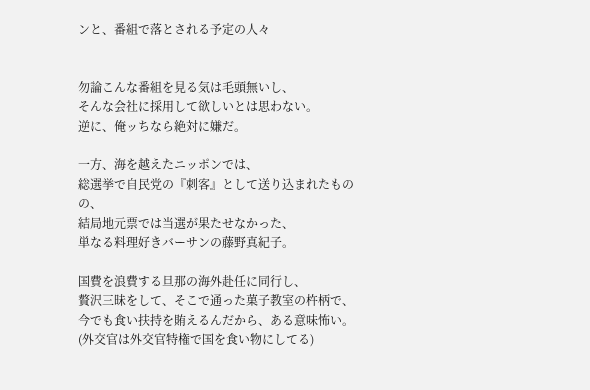ンと、番組で落とされる予定の人々


勿論こんな番組を見る気は毛頭無いし、
そんな会社に採用して欲しいとは思わない。
逆に、俺ッちなら絶対に嫌だ。

一方、海を越えたニッポンでは、
総選挙で自民党の『刺客』として送り込まれたものの、
結局地元票では当選が果たせなかった、
単なる料理好きバーサンの藤野真紀子。

国費を浪費する旦那の海外赴任に同行し、
贅沢三昧をして、そこで通った菓子教室の杵柄で、
今でも食い扶持を賄えるんだから、ある意味怖い。
(外交官は外交官特権で国を食い物にしてる)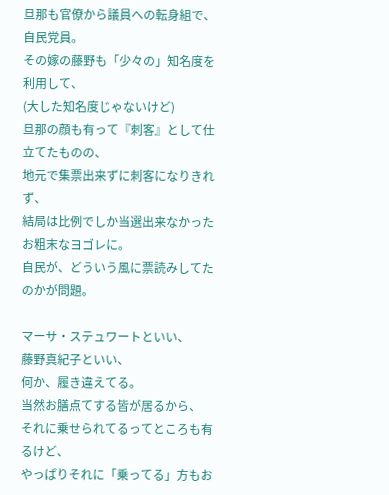旦那も官僚から議員への転身組で、自民党員。
その嫁の藤野も「少々の」知名度を利用して、
(大した知名度じゃないけど)
旦那の顔も有って『刺客』として仕立てたものの、
地元で集票出来ずに刺客になりきれず、
結局は比例でしか当選出来なかったお粗末なヨゴレに。
自民が、どういう風に票読みしてたのかが問題。

マーサ・ステュワートといい、
藤野真紀子といい、
何か、履き違えてる。
当然お膳点てする皆が居るから、
それに乗せられてるってところも有るけど、
やっぱりそれに「乗ってる」方もお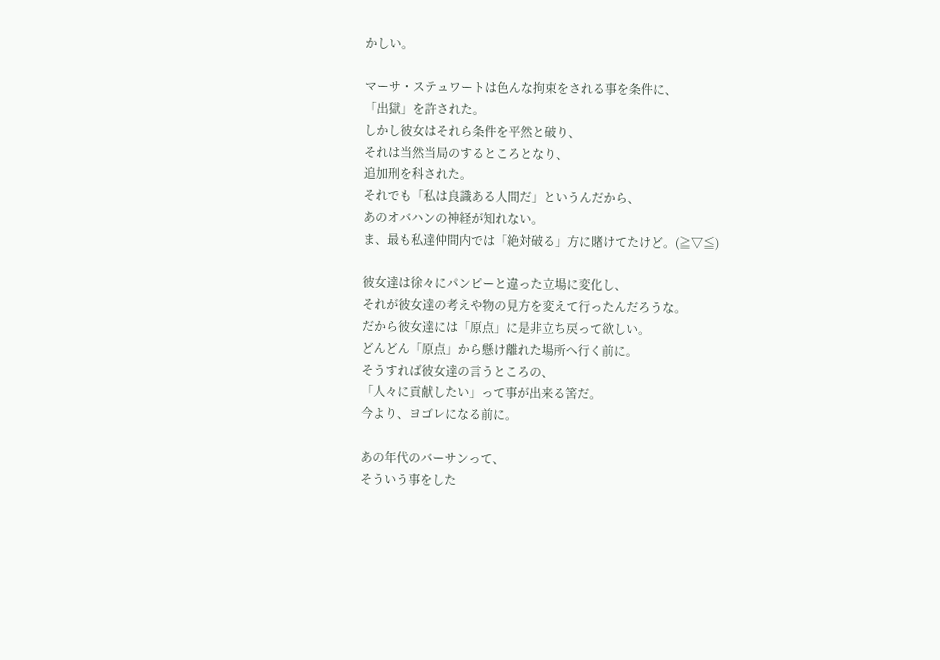かしい。

マーサ・ステュワートは色んな拘束をされる事を条件に、
「出獄」を許された。
しかし彼女はそれら条件を平然と破り、
それは当然当局のするところとなり、
追加刑を科された。
それでも「私は良識ある人間だ」というんだから、
あのオバハンの神経が知れない。
ま、最も私達仲間内では「絶対破る」方に賭けてたけど。(≧▽≦)

彼女達は徐々にパンピーと違った立場に変化し、
それが彼女達の考えや物の見方を変えて行ったんだろうな。
だから彼女達には「原点」に是非立ち戻って欲しい。
どんどん「原点」から懸け離れた場所へ行く前に。
そうすれば彼女達の言うところの、
「人々に貢献したい」って事が出来る筈だ。
今より、ヨゴレになる前に。

あの年代のバーサンって、
そういう事をした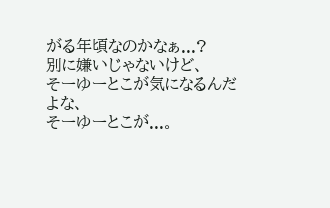がる年頃なのかなぁ...?
別に嫌いじゃないけど、
そーゆーとこが気になるんだよな、
そーゆーとこが...。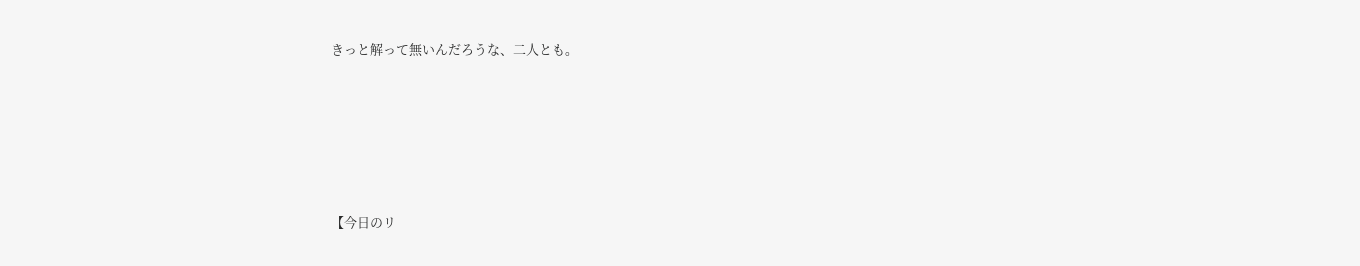きっと解って無いんだろうな、二人とも。






【今日のリ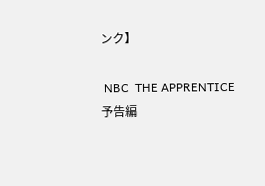ンク】

 NBC  THE APPRENTICE予告編